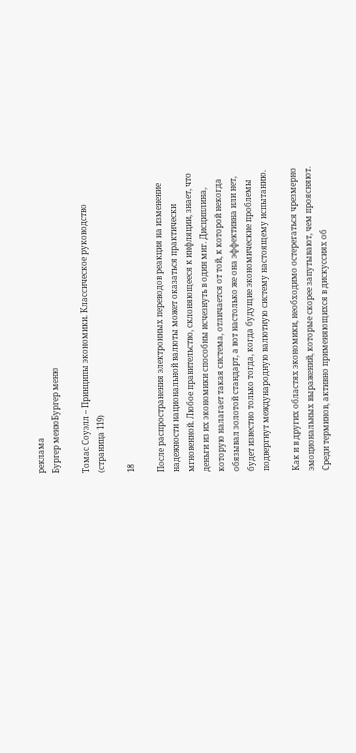реклама
Бургер менюБургер меню

Томас Соуэлл – Принципы экономики. Классическое руководство (страница 119)

18

После распространения электронных переводов реакция на изменение надежности национальной валюты может оказаться практически мгновенной. Любое правительство, склоняющееся к инфляции, знает, что деньги из их экономики способны исчезнуть в один миг. Дисциплина, которую налагает такая система, отличается от той, к которой некогда обязывал золотой стандарт, а вот настолько же она эффективна или нет, будет известно только тогда, когда будущие экономические проблемы подвергнут международную валютную систему настоящему испытанию.

Как и в других областях экономики, необходимо остерегаться чрезмерно эмоциональных выражений, которые скорее запутывают, чем проясняют. Среди терминов, активно применяющихся в дискуссиях об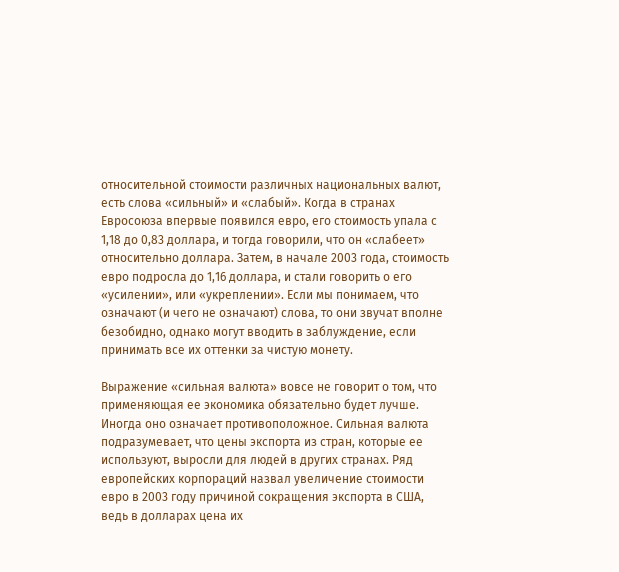относительной стоимости различных национальных валют, есть слова «сильный» и «слабый». Когда в странах Евросоюза впервые появился евро, его стоимость упала с 1,18 до 0,83 доллара, и тогда говорили, что он «слабеет» относительно доллара. Затем, в начале 2003 года, стоимость евро подросла до 1,16 доллара, и стали говорить о его «усилении», или «укреплении». Если мы понимаем, что означают (и чего не означают) слова, то они звучат вполне безобидно, однако могут вводить в заблуждение, если принимать все их оттенки за чистую монету.

Выражение «сильная валюта» вовсе не говорит о том, что применяющая ее экономика обязательно будет лучше. Иногда оно означает противоположное. Сильная валюта подразумевает, что цены экспорта из стран, которые ее используют, выросли для людей в других странах. Ряд европейских корпораций назвал увеличение стоимости евро в 2003 году причиной сокращения экспорта в США, ведь в долларах цена их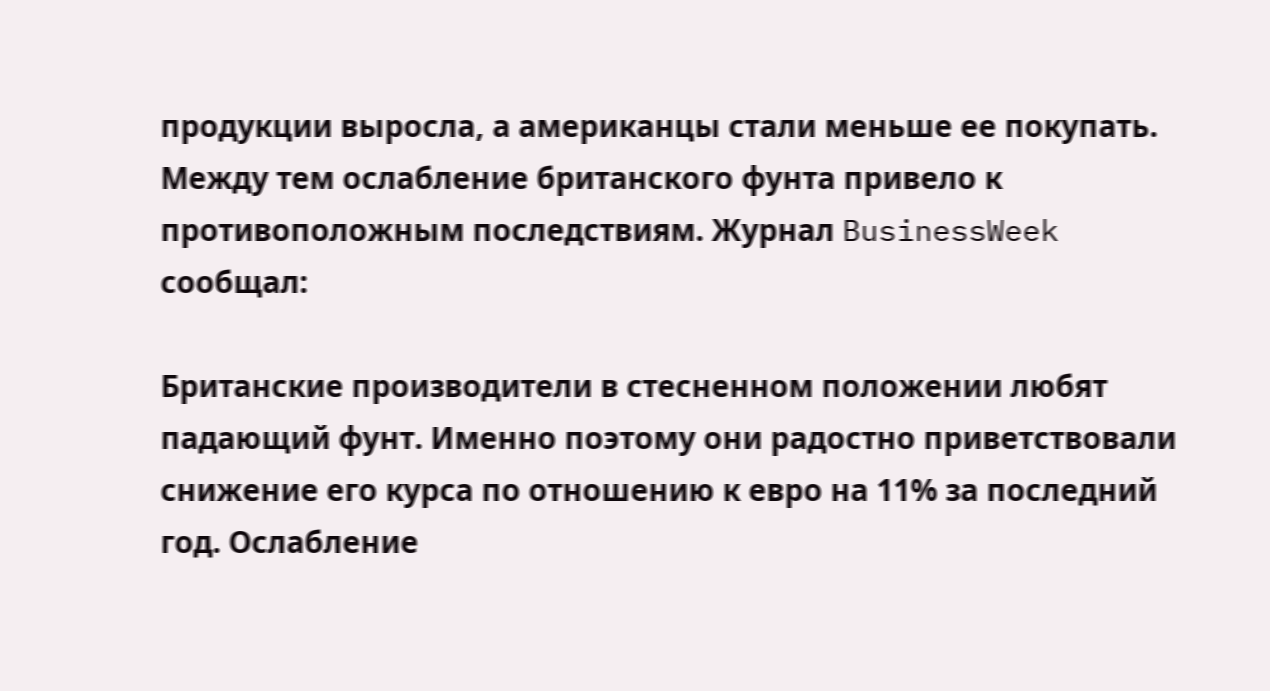продукции выросла, а американцы стали меньше ее покупать. Между тем ослабление британского фунта привело к противоположным последствиям. Журнал BusinessWeek сообщал:

Британские производители в стесненном положении любят падающий фунт. Именно поэтому они радостно приветствовали снижение его курса по отношению к евро на 11% за последний год. Ослабление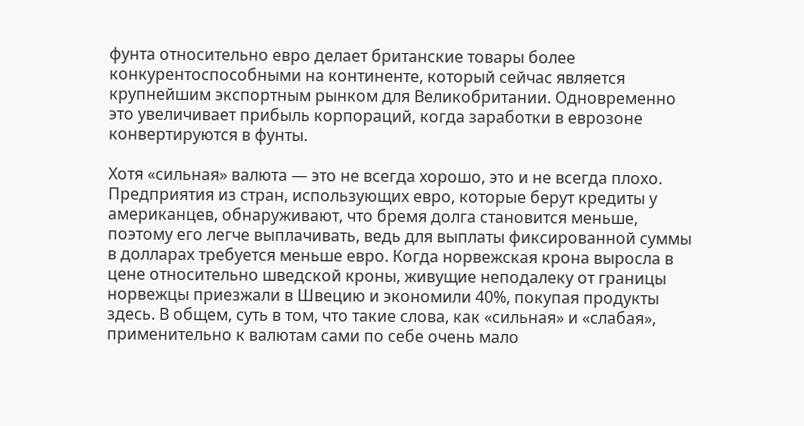фунта относительно евро делает британские товары более конкурентоспособными на континенте, который сейчас является крупнейшим экспортным рынком для Великобритании. Одновременно это увеличивает прибыль корпораций, когда заработки в еврозоне конвертируются в фунты.

Хотя «сильная» валюта — это не всегда хорошо, это и не всегда плохо. Предприятия из стран, использующих евро, которые берут кредиты у американцев, обнаруживают, что бремя долга становится меньше, поэтому его легче выплачивать, ведь для выплаты фиксированной суммы в долларах требуется меньше евро. Когда норвежская крона выросла в цене относительно шведской кроны, живущие неподалеку от границы норвежцы приезжали в Швецию и экономили 40%, покупая продукты здесь. В общем, суть в том, что такие слова, как «сильная» и «слабая», применительно к валютам сами по себе очень мало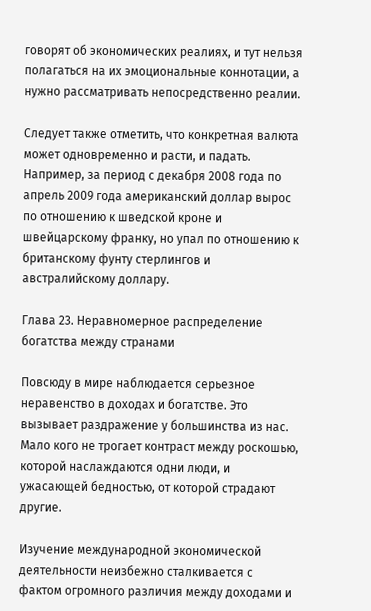говорят об экономических реалиях, и тут нельзя полагаться на их эмоциональные коннотации, а нужно рассматривать непосредственно реалии.

Следует также отметить, что конкретная валюта может одновременно и расти, и падать. Например, за период с декабря 2008 года по апрель 2009 года американский доллар вырос по отношению к шведской кроне и швейцарскому франку, но упал по отношению к британскому фунту стерлингов и австралийскому доллару.

Глава 23. Неравномерное распределение богатства между странами

Повсюду в мире наблюдается серьезное неравенство в доходах и богатстве. Это вызывает раздражение у большинства из нас. Мало кого не трогает контраст между роскошью, которой наслаждаются одни люди, и ужасающей бедностью, от которой страдают другие.

Изучение международной экономической деятельности неизбежно сталкивается с фактом огромного различия между доходами и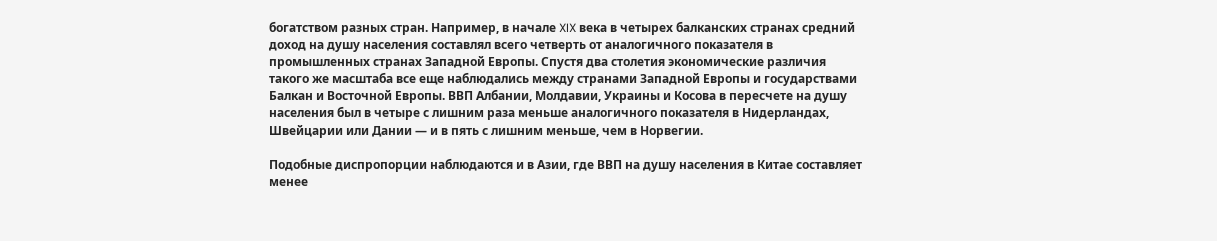богатством разных стран. Например, в начале XIX века в четырех балканских странах средний доход на душу населения составлял всего четверть от аналогичного показателя в промышленных странах Западной Европы. Спустя два столетия экономические различия такого же масштаба все еще наблюдались между странами Западной Европы и государствами Балкан и Восточной Европы. ВВП Албании, Молдавии, Украины и Косова в пересчете на душу населения был в четыре с лишним раза меньше аналогичного показателя в Нидерландах, Швейцарии или Дании — и в пять с лишним меньше, чем в Норвегии.

Подобные диспропорции наблюдаются и в Азии, где ВВП на душу населения в Китае составляет менее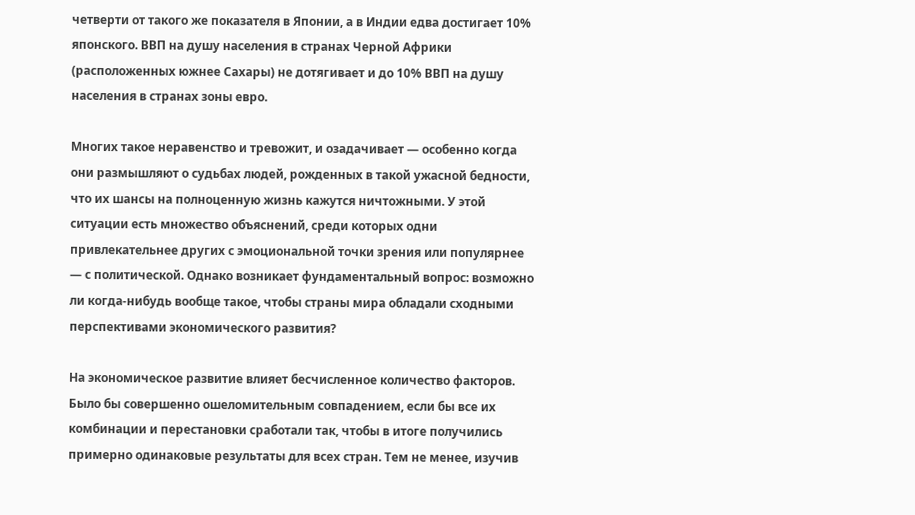четверти от такого же показателя в Японии, а в Индии едва достигает 10% японского. ВВП на душу населения в странах Черной Африки (расположенных южнее Сахары) не дотягивает и до 10% ВВП на душу населения в странах зоны евро.

Многих такое неравенство и тревожит, и озадачивает — особенно когда они размышляют о судьбах людей, рожденных в такой ужасной бедности, что их шансы на полноценную жизнь кажутся ничтожными. У этой ситуации есть множество объяснений, среди которых одни привлекательнее других с эмоциональной точки зрения или популярнее — с политической. Однако возникает фундаментальный вопрос: возможно ли когда-нибудь вообще такое, чтобы страны мира обладали сходными перспективами экономического развития?

На экономическое развитие влияет бесчисленное количество факторов. Было бы совершенно ошеломительным совпадением, если бы все их комбинации и перестановки сработали так, чтобы в итоге получились примерно одинаковые результаты для всех стран. Тем не менее, изучив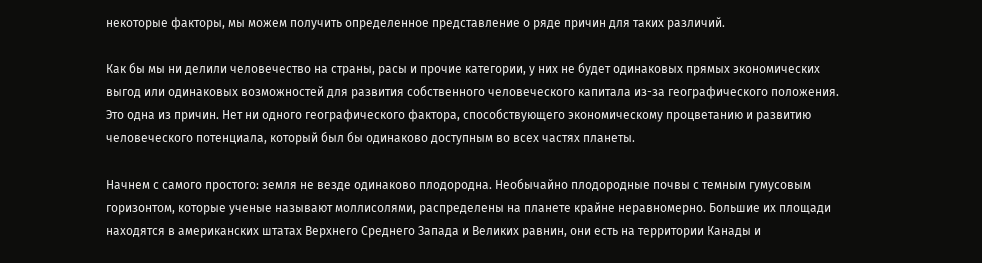некоторые факторы, мы можем получить определенное представление о ряде причин для таких различий.

Как бы мы ни делили человечество на страны, расы и прочие категории, у них не будет одинаковых прямых экономических выгод или одинаковых возможностей для развития собственного человеческого капитала из-за географического положения. Это одна из причин. Нет ни одного географического фактора, способствующего экономическому процветанию и развитию человеческого потенциала, который был бы одинаково доступным во всех частях планеты.

Начнем с самого простого: земля не везде одинаково плодородна. Необычайно плодородные почвы с темным гумусовым горизонтом, которые ученые называют моллисолями, распределены на планете крайне неравномерно. Большие их площади находятся в американских штатах Верхнего Среднего Запада и Великих равнин, они есть на территории Канады и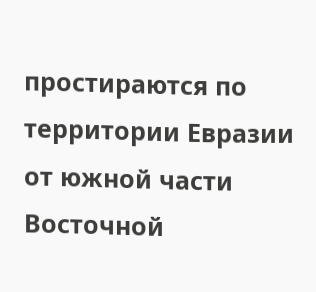простираются по территории Евразии от южной части Восточной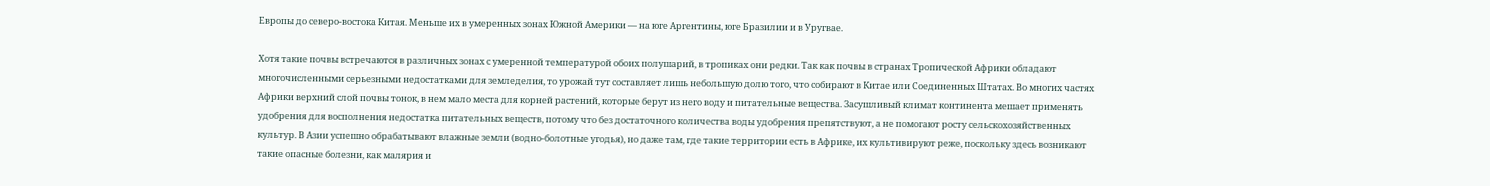Европы до северо-востока Китая. Меньше их в умеренных зонах Южной Америки — на юге Аргентины, юге Бразилии и в Уругвае.

Хотя такие почвы встречаются в различных зонах с умеренной температурой обоих полушарий, в тропиках они редки. Так как почвы в странах Тропической Африки обладают многочисленными серьезными недостатками для земледелия, то урожай тут составляет лишь небольшую долю того, что собирают в Китае или Соединенных Штатах. Во многих частях Африки верхний слой почвы тонок, в нем мало места для корней растений, которые берут из него воду и питательные вещества. Засушливый климат континента мешает применять удобрения для восполнения недостатка питательных веществ, потому что без достаточного количества воды удобрения препятствуют, а не помогают росту сельскохозяйственных культур. В Азии успешно обрабатывают влажные земли (водно-болотные угодья), но даже там, где такие территории есть в Африке, их культивируют реже, поскольку здесь возникают такие опасные болезни, как малярия и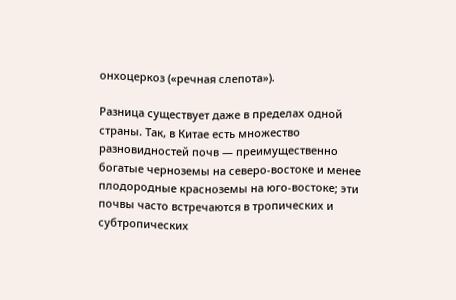онхоцеркоз («речная слепота»).

Разница существует даже в пределах одной страны. Так, в Китае есть множество разновидностей почв — преимущественно богатые черноземы на северо-востоке и менее плодородные красноземы на юго-востоке; эти почвы часто встречаются в тропических и субтропических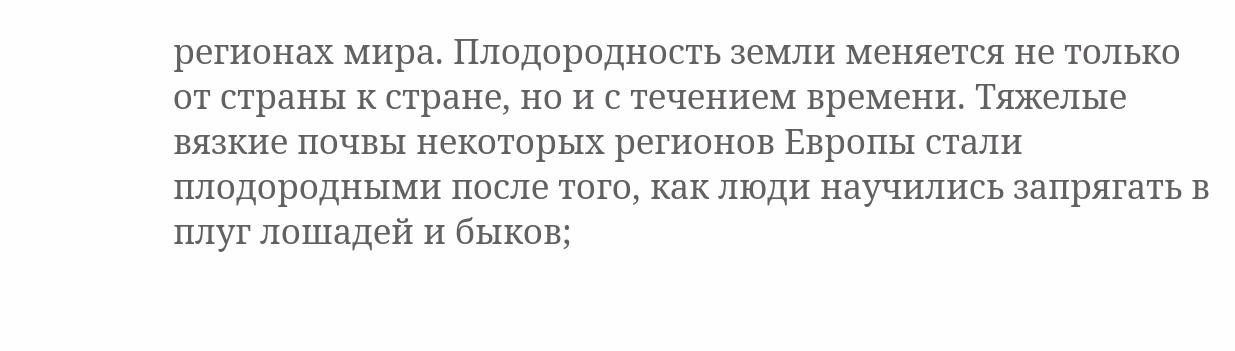регионах мира. Плодородность земли меняется не только от страны к стране, но и с течением времени. Тяжелые вязкие почвы некоторых регионов Европы стали плодородными после того, как люди научились запрягать в плуг лошадей и быков;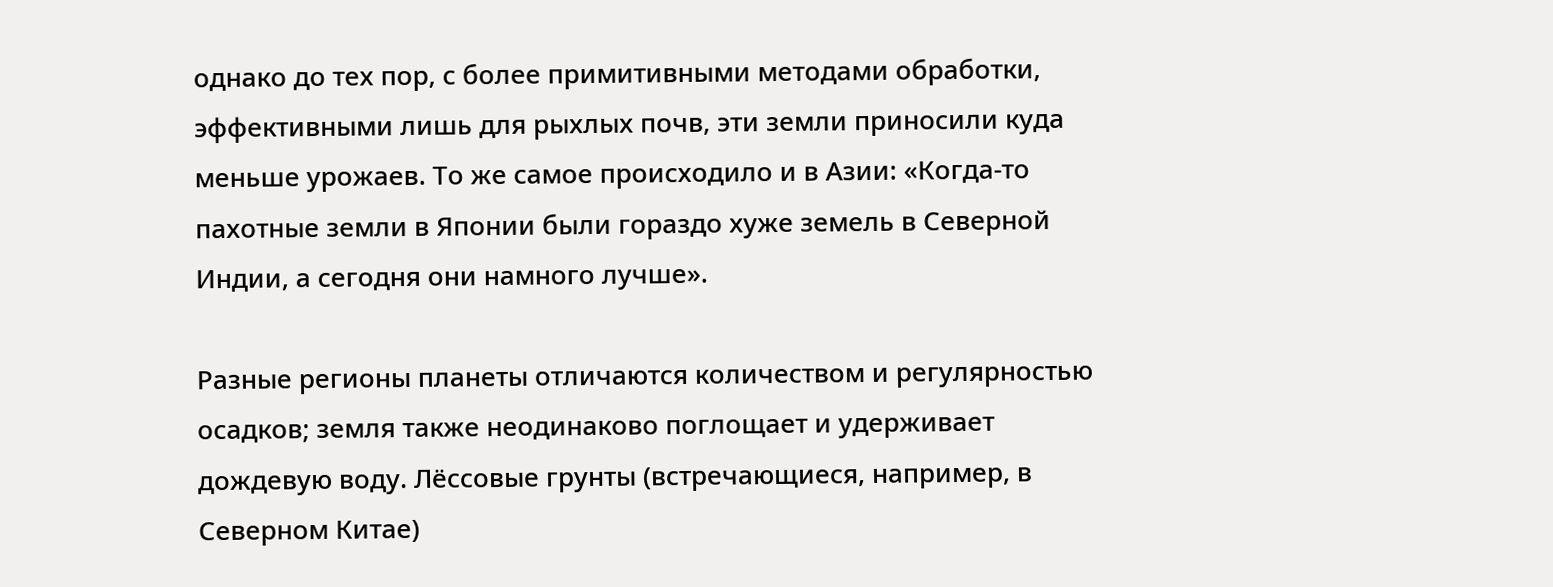однако до тех пор, с более примитивными методами обработки, эффективными лишь для рыхлых почв, эти земли приносили куда меньше урожаев. То же самое происходило и в Азии: «Когда-то пахотные земли в Японии были гораздо хуже земель в Северной Индии, а сегодня они намного лучше».

Разные регионы планеты отличаются количеством и регулярностью осадков; земля также неодинаково поглощает и удерживает дождевую воду. Лёссовые грунты (встречающиеся, например, в Северном Китае)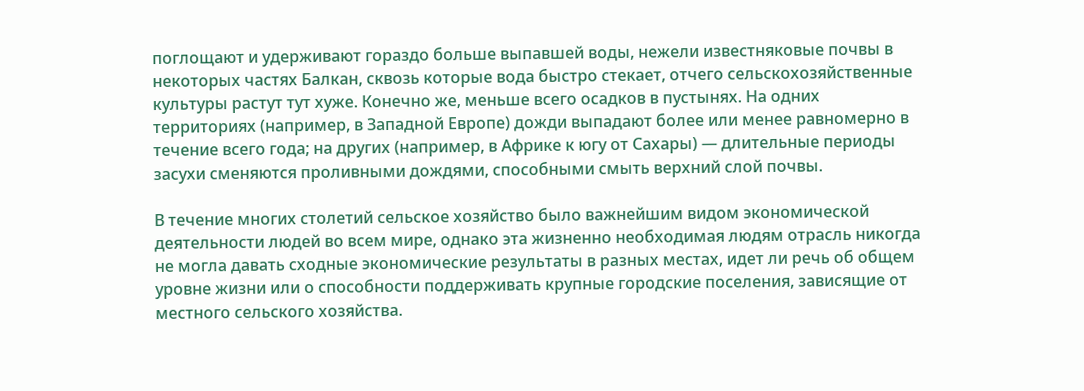поглощают и удерживают гораздо больше выпавшей воды, нежели известняковые почвы в некоторых частях Балкан, сквозь которые вода быстро стекает, отчего сельскохозяйственные культуры растут тут хуже. Конечно же, меньше всего осадков в пустынях. На одних территориях (например, в Западной Европе) дожди выпадают более или менее равномерно в течение всего года; на других (например, в Африке к югу от Сахары) — длительные периоды засухи сменяются проливными дождями, способными смыть верхний слой почвы.

В течение многих столетий сельское хозяйство было важнейшим видом экономической деятельности людей во всем мире, однако эта жизненно необходимая людям отрасль никогда не могла давать сходные экономические результаты в разных местах, идет ли речь об общем уровне жизни или о способности поддерживать крупные городские поселения, зависящие от местного сельского хозяйства.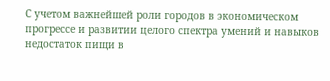С учетом важнейшей роли городов в экономическом прогрессе и развитии целого спектра умений и навыков недостаток пищи в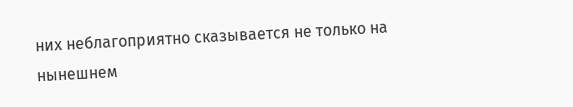них неблагоприятно сказывается не только на нынешнем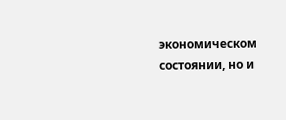экономическом состоянии, но и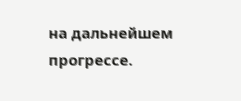на дальнейшем прогрессе.